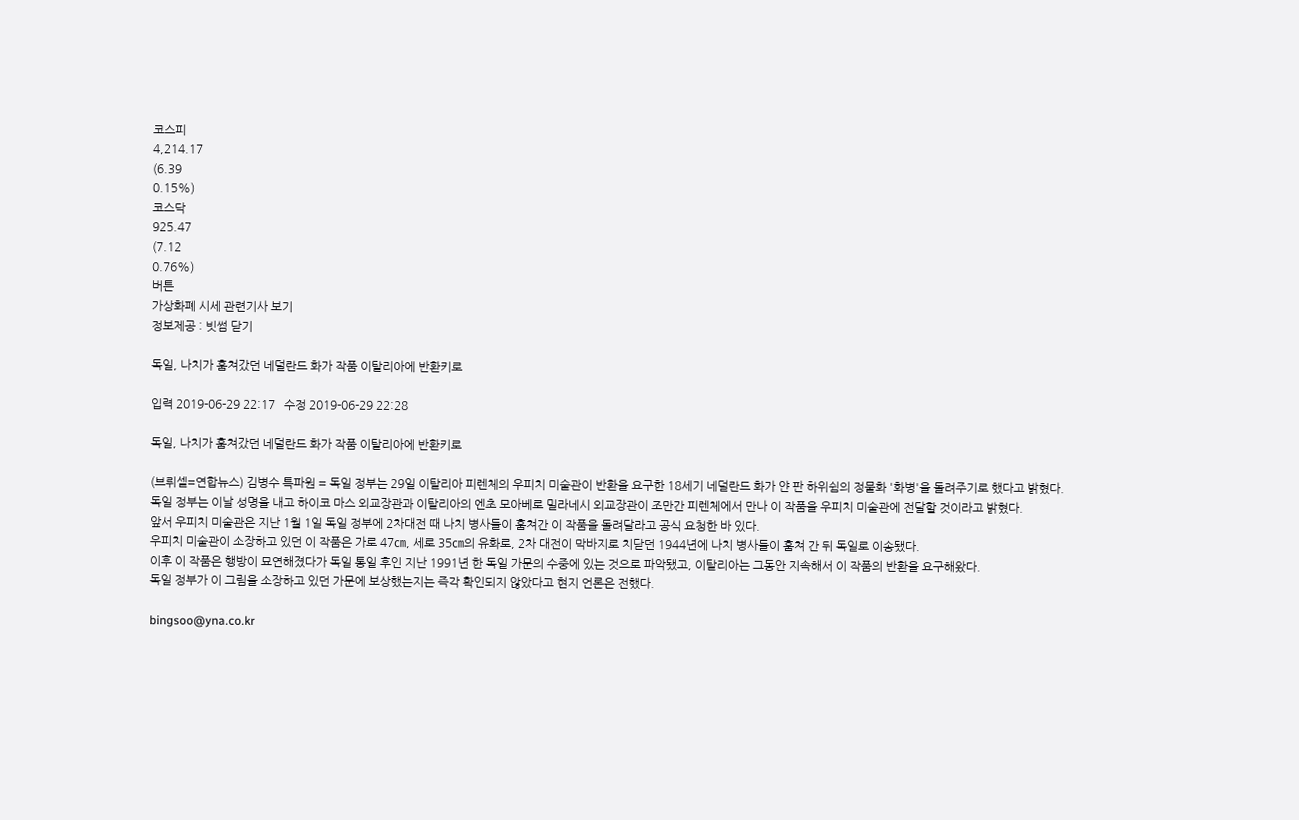코스피
4,214.17
(6.39
0.15%)
코스닥
925.47
(7.12
0.76%)
버튼
가상화폐 시세 관련기사 보기
정보제공 : 빗썸 닫기

독일, 나치가 훔쳐갔던 네덜란드 화가 작품 이탈리아에 반환키로

입력 2019-06-29 22:17   수정 2019-06-29 22:28

독일, 나치가 훔쳐갔던 네덜란드 화가 작품 이탈리아에 반환키로

(브뤼셀=연합뉴스) 김병수 특파원 = 독일 정부는 29일 이탈리아 피렌체의 우피치 미술관이 반환을 요구한 18세기 네덜란드 화가 얀 판 하위쉼의 정물화 '화병'을 돌려주기로 했다고 밝혔다.
독일 정부는 이날 성명을 내고 하이코 마스 외교장관과 이탈리아의 엔초 모아베로 밀라네시 외교장관이 조만간 피렌체에서 만나 이 작품을 우피치 미술관에 전달할 것이라고 밝혔다.
앞서 우피치 미술관은 지난 1월 1일 독일 정부에 2차대전 때 나치 병사들이 훔쳐간 이 작품을 돌려달라고 공식 요청한 바 있다.
우피치 미술관이 소장하고 있던 이 작품은 가로 47㎝, 세로 35㎝의 유화로, 2차 대전이 막바지로 치닫던 1944년에 나치 병사들이 훔쳐 간 뒤 독일로 이송됐다.
이후 이 작품은 행방이 묘연해졌다가 독일 통일 후인 지난 1991년 한 독일 가문의 수중에 있는 것으로 파악됐고, 이탈리아는 그동안 지속해서 이 작품의 반환을 요구해왔다.
독일 정부가 이 그림을 소장하고 있던 가문에 보상했는지는 즉각 확인되지 않았다고 현지 언론은 전했다.

bingsoo@yna.co.kr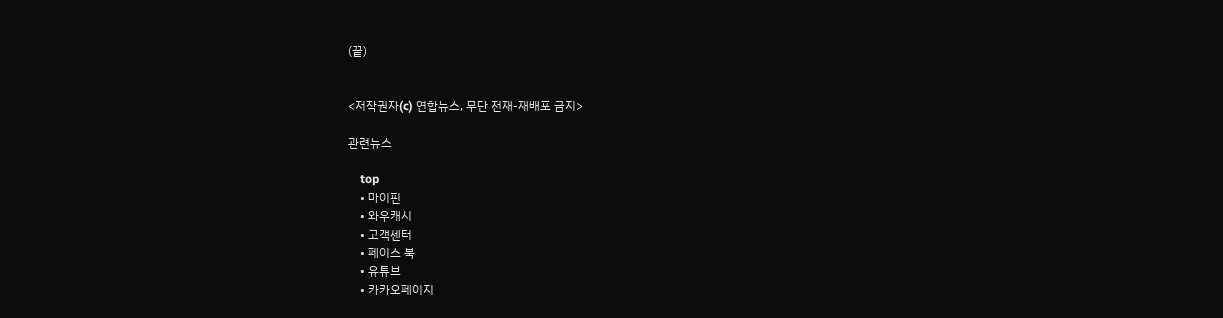(끝)


<저작권자(c) 연합뉴스, 무단 전재-재배포 금지>

관련뉴스

    top
    • 마이핀
    • 와우캐시
    • 고객센터
    • 페이스 북
    • 유튜브
    • 카카오페이지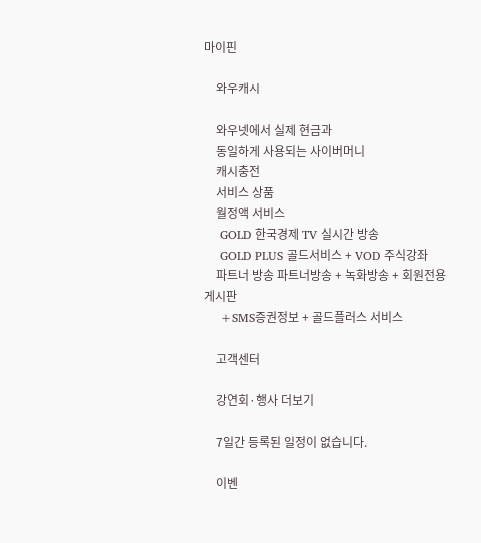마이핀

    와우캐시

    와우넷에서 실제 현금과
    동일하게 사용되는 사이버머니
    캐시충전
    서비스 상품
    월정액 서비스
    GOLD 한국경제 TV 실시간 방송
    GOLD PLUS 골드서비스 + VOD 주식강좌
    파트너 방송 파트너방송 + 녹화방송 + 회원전용게시판
    +SMS증권정보 + 골드플러스 서비스

    고객센터

    강연회·행사 더보기

    7일간 등록된 일정이 없습니다.

    이벤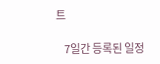트

    7일간 등록된 일정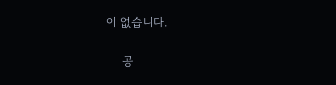이 없습니다.

    공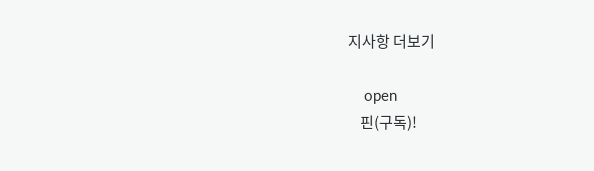지사항 더보기

    open
    핀(구독)!